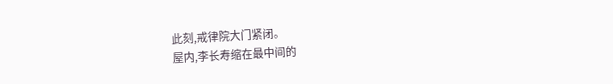此刻,戒律院大门紧闭。
屋内,李长寿缩在最中间的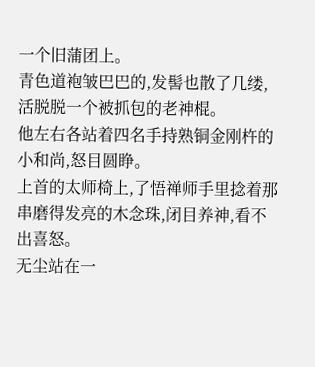一个旧蒲团上。
青色道袍皱巴巴的,发髻也散了几缕,活脱脱一个被抓包的老神棍。
他左右各站着四名手持熟铜金刚杵的小和尚,怒目圆睁。
上首的太师椅上,了悟禅师手里捻着那串磨得发亮的木念珠,闭目养神,看不出喜怒。
无尘站在一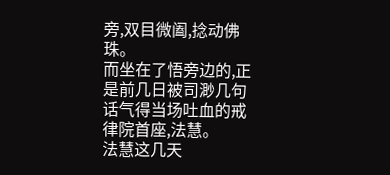旁,双目微阖,捻动佛珠。
而坐在了悟旁边的,正是前几日被司渺几句话气得当场吐血的戒律院首座,法慧。
法慧这几天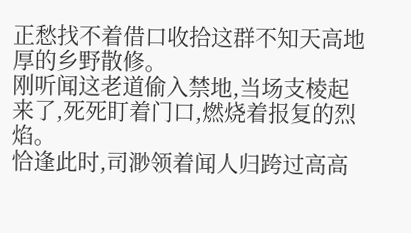正愁找不着借口收拾这群不知天高地厚的乡野散修。
刚听闻这老道偷入禁地,当场支棱起来了,死死盯着门口,燃烧着报复的烈焰。
恰逢此时,司渺领着闻人归跨过高高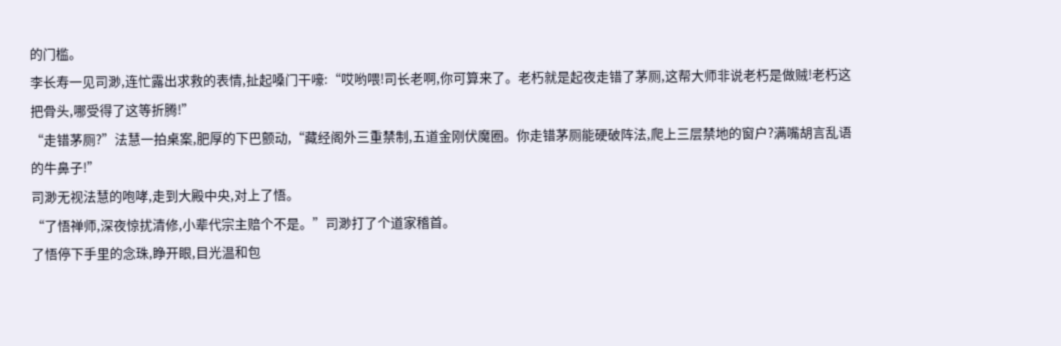的门槛。
李长寿一见司渺,连忙露出求救的表情,扯起嗓门干嚎:“哎哟喂!司长老啊,你可算来了。老朽就是起夜走错了茅厕,这帮大师非说老朽是做贼!老朽这把骨头,哪受得了这等折腾!”
“走错茅厕?”法慧一拍桌案,肥厚的下巴颤动,“藏经阁外三重禁制,五道金刚伏魔圈。你走错茅厕能硬破阵法,爬上三层禁地的窗户?满嘴胡言乱语的牛鼻子!”
司渺无视法慧的咆哮,走到大殿中央,对上了悟。
“了悟禅师,深夜惊扰清修,小辈代宗主赔个不是。”司渺打了个道家稽首。
了悟停下手里的念珠,睁开眼,目光温和包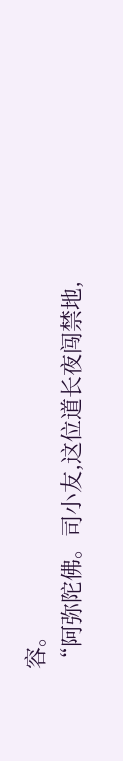容。
“阿弥陀佛。司小友,这位道长夜闯禁地,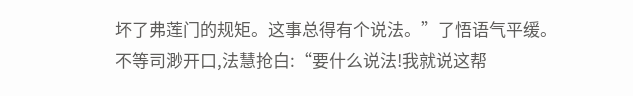坏了弗莲门的规矩。这事总得有个说法。”了悟语气平缓。
不等司渺开口,法慧抢白:“要什么说法!我就说这帮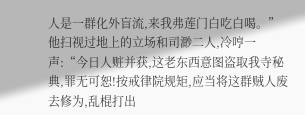人是一群化外盲流,来我弗莲门白吃白喝。”
他扫视过地上的立场和司渺二人,冷哼一声:“今日人赃并获,这老东西意图盗取我寺秘典,罪无可恕!按戒律院规矩,应当将这群贼人废去修为,乱棍打出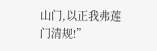山门,以正我弗莲门清规!”